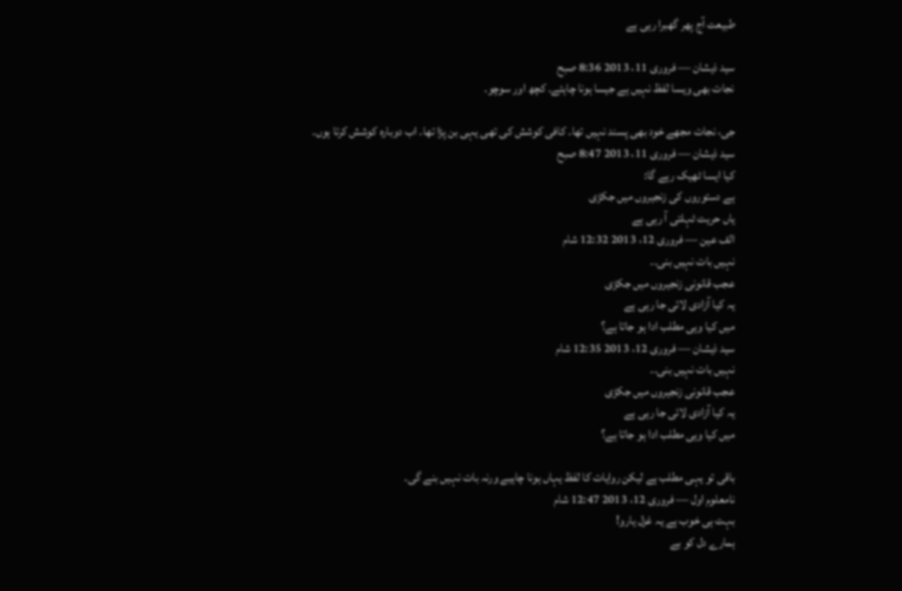طبیعت آج پھر گھبرا رہی ہے

سید ذیشان — فروری 11، 2013 8:36 صبح
نجات بھی ویسا لفظ نہیں ہے جیسا ہونا چاہئے۔ کچھ اور سوچو۔

جی، نجات مجھے خود بھی پسند نہیں تھا۔ کافی کوشش کی تھی یہی بن پڑا تھا۔ اب دوبارہ کوشش کرتا ہوں۔
سید ذیشان — فروری 11، 2013 8:47 صبح
کیا ایسا ٹھیک رہے گا:
ہے دستوروں کی زنجیروں میں جکڑی
یاں حریت ٹہلتی آ رہی ہے
الف عین — فروری 12، 2013 12:32 شام
نہیں بات نہیں بنی۔۔
عجب قانونی زنجیروں میں جکڑی
یہ کیا آزادی لائی جا رہی ہے
میں کیا وہی مطلب ادا ہو جاتا ہے؟
سید ذیشان — فروری 12، 2013 12:35 شام
نہیں بات نہیں بنی۔۔
عجب قانونی زنجیروں میں جکڑی
یہ کیا آزادی لائی جا رہی ہے
میں کیا وہی مطلب ادا ہو جاتا ہے؟

باقی تو یہی مطلب ہے لیکن روایات کا لفظ یہاں ہونا چاہیے ورنہ بات نہیں بنے گی۔
نامعلوم اول — فروری 12، 2013 12:47 شام
بہت ہی خوب ہے یہ غزل یارو!
ہمارے دل کو بے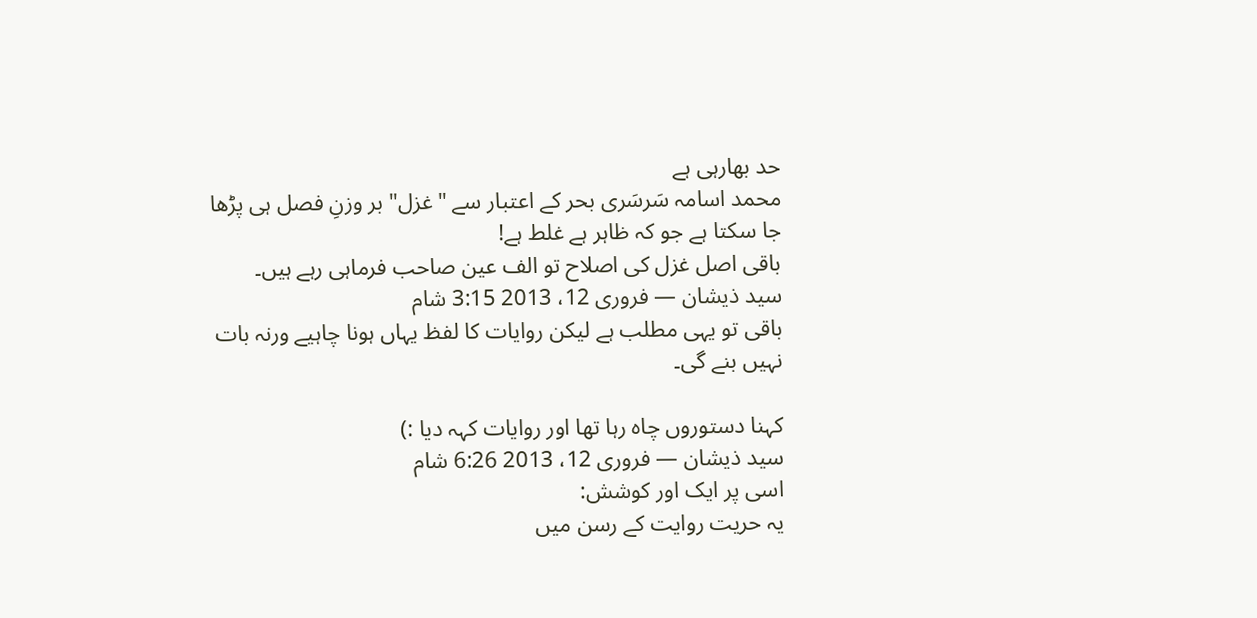حد بھارہی ہے
محمد اسامہ سَرسَری بحر کے اعتبار سے "غزل" بر وزنِ فصل ہی پڑھا جا سکتا ہے جو کہ ظاہر ہے غلط ہے!
باقی اصل غزل کی اصلاح تو الف عین صاحب فرماہی رہے ہیں۔
سید ذیشان — فروری 12، 2013 3:15 شام
باقی تو یہی مطلب ہے لیکن روایات کا لفظ یہاں ہونا چاہیے ورنہ بات نہیں بنے گی۔

کہنا دستوروں چاہ رہا تھا اور روایات کہہ دیا :)
سید ذیشان — فروری 12، 2013 6:26 شام
اسی پر ایک اور کوشش:
یہ حریت روایت کے رسن میں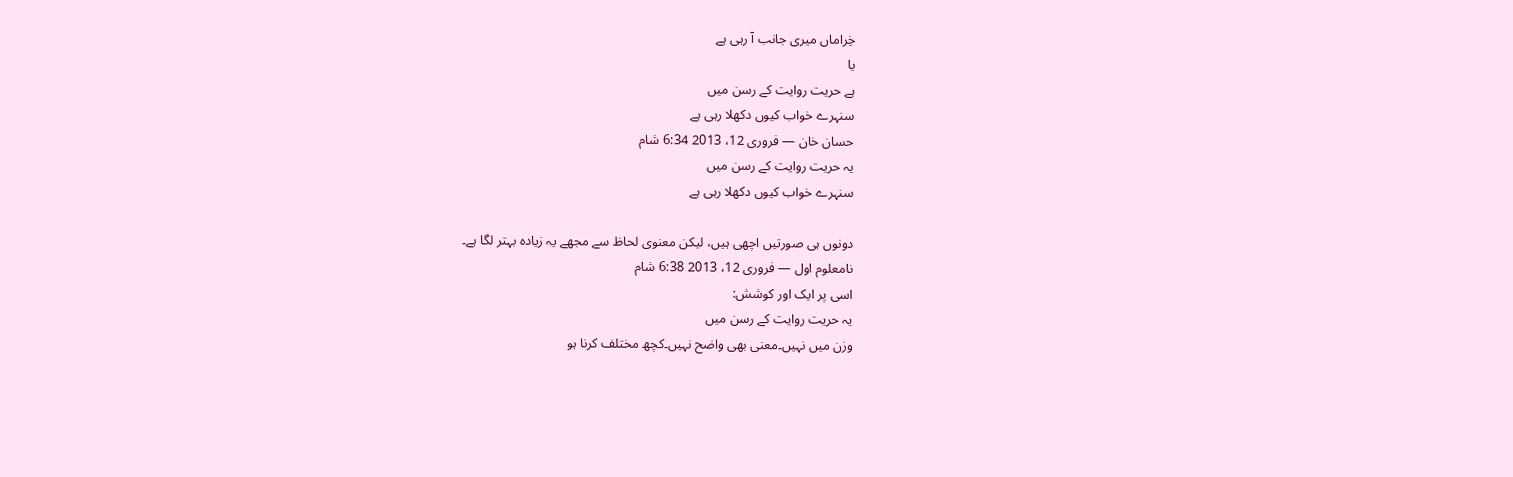خِراماں میری جانب آ رہی ہے
یا
ہے حریت روایت کے رسن میں
سنہرے خواب کیوں دکھلا رہی ہے
حسان خان — فروری 12، 2013 6:34 شام
یہ حریت روایت کے رسن میں
سنہرے خواب کیوں دکھلا رہی ہے

دونوں ہی صورتیں اچھی ہیں، لیکن معنوی لحاظ سے مجھے یہ زیادہ بہتر لگا ہے۔
نامعلوم اول — فروری 12، 2013 6:38 شام
اسی پر ایک اور کوشش:
یہ حریت روایت کے رسن میں
وزن میں نہیں۔معنی بھی واضح نہیں۔کچھ مختلف کرنا ہو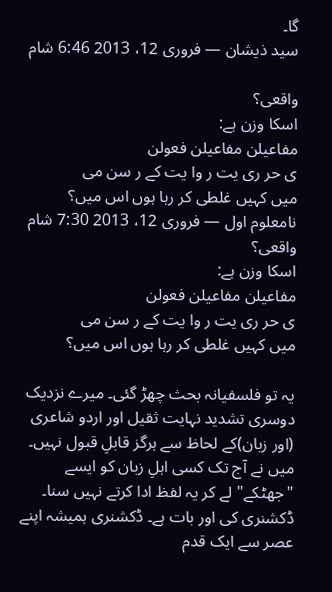گا۔
سید ذیشان — فروری 12، 2013 6:46 شام

واقعی؟
اسکا وزن ہے:
مفاعیلن مفاعیلن فعولن
ی حر ری یت ر وا یت کے ر سن می
میں کہیں غلطی کر رہا ہوں اس میں؟
نامعلوم اول — فروری 12، 2013 7:30 شام
واقعی؟
اسکا وزن ہے:
مفاعیلن مفاعیلن فعولن
ی حر ری یت ر وا یت کے ر سن می
میں کہیں غلطی کر رہا ہوں اس میں؟

یہ تو فلسفیانہ بحث چھڑ گئی۔ میرے نزدیک دوسری تشدید نہایت ثقیل اور اردو شاعری (اور زبان)کے لحاظ سے ہرگز قابلِ قبول نہیں۔ میں نے آج تک کسی اہلِ زبان کو ایسے "جھٹکے" لے کر یہ لفظ ادا کرتے نہیں سنا۔ ڈکشنری کی اور بات ہے۔ ڈکشنری ہمیشہ اپنے عصر سے ایک قدم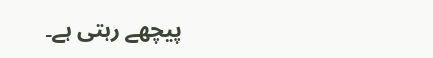پیچھے رہتی ہے۔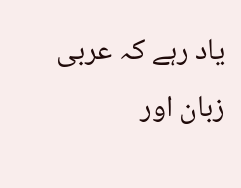یاد رہے کہ عربی زبان اور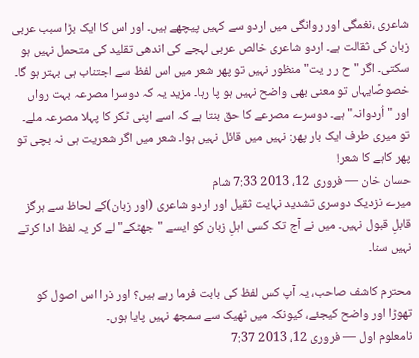شاعری ،نغمگی اور روانگی میں اردو سے کہیں پیچھے ہیں۔ اور اس کا ایک بڑا سبب عربی زبان کی ثقالت ہے۔ اردو شاعری خالص عربی لہجے کی اندھی تقلید کی متحمل نہیں ہو سکتی۔ اگر "ح ر ر یت" منظور نہیں تو پھر شعر میں اس لفظ سے اجتناب ہی بہتر ہو گا۔ خصوصًایہاں تو معنی بھی واضح نہیں ہو پا رہا۔ مزید یہ کہ دوسرا مصرعہ بہت رواں اور "اُردوانہ" ہے۔ دوسرے مصرعے کا حق بنتا ہے کہ اسے اپنی ٹکر کا پہلا مصرعہ ملے۔ تو میری طرف ایک بار پھر: نہیں میں قائل نہیں ہوا۔ شعر میں اگر شعریت ہی نہ بچی تو پھر کاہے کا شعر!
حسان خان — فروری 12، 2013 7:33 شام
میرے نزدیک دوسری تشدید نہایت ثقیل اور اردو شاعری (اور زبان)کے لحاظ سے ہرگز قابلِ قبول نہیں۔ میں نے آج تک کسی اہلِ زبان کو ایسے "جھٹکے" لے کر یہ لفظ ادا کرتے نہیں سنا۔

محترم کاشف صاحب، یہ آپ کس لفظ کی بابت فرما رہے ہیں؟ اور ذرا اس اصول کو تھوڑا اور واضح کیجئے، کیونکہ میں ٹھیک سے سمجھ نہیں پایا ہوں۔
نامعلوم اول — فروری 12، 2013 7:37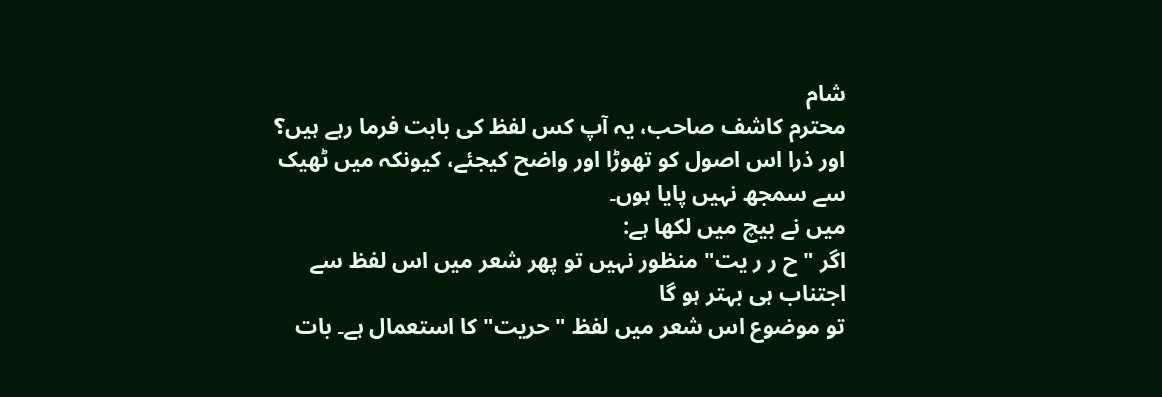شام
محترم کاشف صاحب، یہ آپ کس لفظ کی بابت فرما رہے ہیں؟ اور ذرا اس اصول کو تھوڑا اور واضح کیجئے، کیونکہ میں ٹھیک سے سمجھ نہیں پایا ہوں۔
میں نے بیچ میں لکھا ہے:
اگر "ح ر ر یت" منظور نہیں تو پھر شعر میں اس لفظ سے اجتناب ہی بہتر ہو گا
تو موضوع اس شعر میں لفظ "حریت" کا استعمال ہے۔ بات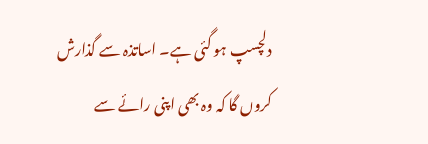دلچسپ ہو گئی ہے۔ اساتذہ سے گذارش کروں گا کہ وہ بھی اپنی رائے سے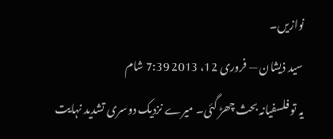نوازیں۔
سید ذیشان — فروری 12، 2013 7:39 شام
یہ تو فلسفیانہ بحث چھڑ گئی۔ میرے نزدیک دوسری تشدید نہایت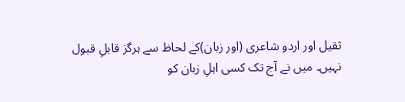ثقیل اور اردو شاعری (اور زبان)کے لحاظ سے ہرگز قابلِ قبول نہیں۔ میں نے آج تک کسی اہلِ زبان کو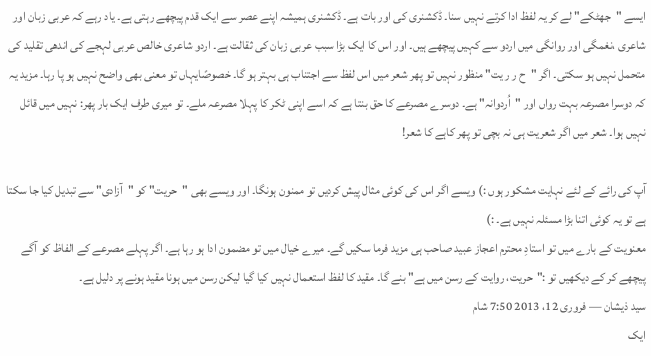ایسے "جھٹکے" لے کر یہ لفظ ادا کرتے نہیں سنا۔ ڈکشنری کی اور بات ہے۔ ڈکشنری ہمیشہ اپنے عصر سے ایک قدم پیچھے رہتی ہے۔ یاد رہے کہ عربی زبان اور شاعری ،نغمگی اور روانگی میں اردو سے کہیں پیچھے ہیں۔ اور اس کا ایک بڑا سبب عربی زبان کی ثقالت ہے۔ اردو شاعری خالص عربی لہجے کی اندھی تقلید کی متحمل نہیں ہو سکتی۔ اگر "ح ر ر یت" منظور نہیں تو پھر شعر میں اس لفظ سے اجتناب ہی بہتر ہو گا۔ خصوصًایہاں تو معنی بھی واضح نہیں ہو پا رہا۔ مزید یہ کہ دوسرا مصرعہ بہت رواں اور "اُردوانہ" ہے۔ دوسرے مصرعے کا حق بنتا ہے کہ اسے اپنی ٹکر کا پہلا مصرعہ ملے۔ تو میری طرف ایک بار پھر: نہیں میں قائل نہیں ہوا۔ شعر میں اگر شعریت ہی نہ بچی تو پھر کاہے کا شعر!

آپ کی رائے کے لئے نہایت مشکور ہوں :) ویسے اگر اس کی کوئی مثال پیش کردیں تو ممنون ہونگا۔ اور ویسے بھی "حریت" کو "آزادی" سے تبدیل کیا جا سکتا ہے تو یہ کوئی اتنا بڑا مسئلہ نہیں ہے۔ :)
معنویت کے بارے میں تو استادِ محترم اعجاز عبید صاحب ہی مزید فرما سکیں گے۔ میرے خیال میں تو مضمون ادا ہو رہا ہے۔ اگر پہلے مصرعے کے الفاظ کو آگے پیچھے کر کے دیکھیں تو :"حریت، روایت کے رسن میں ہے" بنے گا۔ مقید کا لفظ استعمال نہیں کیا گیا لیکن رسن میں ہونا مقید ہونے پر دلیل ہے۔
سید ذیشان — فروری 12، 2013 7:50 شام
ایک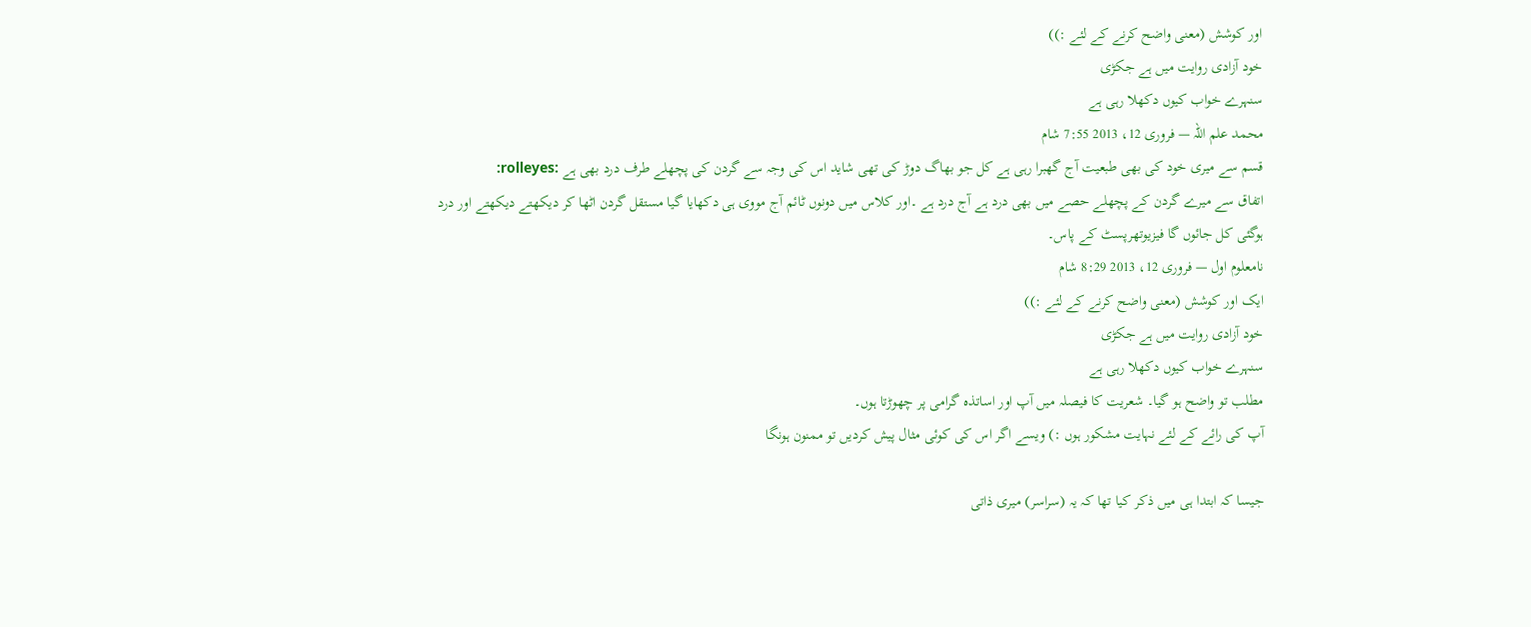اور کوشش (معنی واضح کرنے کے لئے :))
خود آزادی روایت میں ہے جکڑی
سنہرے خواب کیوں دکھلا رہی ہے
محمد علم اللہ — فروری 12، 2013 7:55 شام
قسم سے میری خود کی بھی طبعیت آج گھبرا رہی ہے کل جو بھاگ دوڑ کی تھی شاید اس کی وجہ سے گردن کی پچھلے طرف درد بھی ہے :rolleyes:
اتفاق سے میرے گردن کے پچھلے حصے میں بھی درد ہے آج درد ہے ۔اور کلاس میں دونوں ٹائم آج مووی ہی دکھایا گیا مستقل گردن اٹھا کر دیکھتے دیکھتے اور درد ہوگئی کل جائوں گا فیزیوتھرپسٹ کے پاس۔
نامعلوم اول — فروری 12، 2013 8:29 شام
ایک اور کوشش (معنی واضح کرنے کے لئے :))
خود آزادی روایت میں ہے جکڑی
سنہرے خواب کیوں دکھلا رہی ہے
مطلب تو واضح ہو گیا۔ شعریت کا فیصلہ میں آپ اور اساتذہ گرامی پر چھوڑتا ہوں۔
آپ کی رائے کے لئے نہایت مشکور ہوں :) ویسے اگر اس کی کوئی مثال پیش کردیں تو ممنون ہونگا

جیسا کہ ابتدا ہی میں ذکر کیا تھا کہ یہ (سراسر) میری ذاتی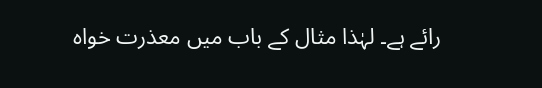رائے ہے۔ لہٰذا مثال کے باب میں معذرت خواہ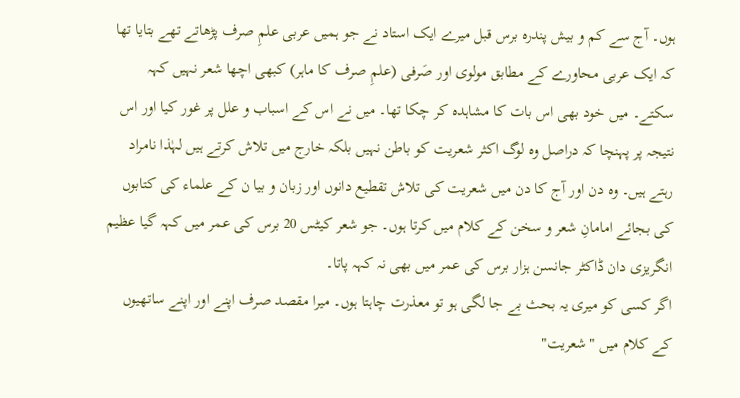ہوں۔ آج سے کم و بیش پندرہ برس قبل میرے ایک استاد نے جو ہمیں عربی علمِ صرف پڑھاتے تھے بتایا تھا کہ ایک عربی محاورے کے مطابق مولوی اور صَرفی (علمِ صرف کا ماہر) کبھی اچھا شعر نہیں کہہ سکتے۔ میں خود بھی اس بات کا مشاہدہ کر چکا تھا۔ میں نے اس کے اسباب و علل پر غور کیا اور اس نتیجہ پر پہنچا کہ دراصل وہ لوگ اکثر شعریت کو باطن نہیں بلکہ خارج میں تلاش کرتے ہیں لہٰذا نامراد رہتے ہیں۔ وہ دن اور آج کا دن میں شعریت کی تلاش تقطیع دانوں اور زبان و بیا ن کے علماء کی کتابوں کی بجائے امامانِ شعر و سخن کے کلام میں کرتا ہوں۔ جو شعر کیٹس 20 برس کی عمر میں کہہ گیا عظیم انگریزی دان ڈاکٹر جانسن ہزار برس کی عمر میں بھی نہ کہہ پاتا۔
اگر کسی کو میری یہ بحث بے جا لگی ہو تو معذرت چاہتا ہوں۔ میرا مقصد صرف اپنے اور اپنے ساتھیوں کے کلام میں "شعریت"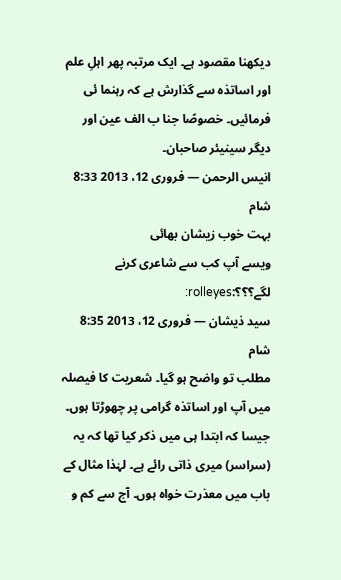دیکھنا مقصود ہے۔ ایک مرتبہ پھر اہلِ علم اور اساتذہ سے گذارش ہے کہ رہنما ئی فرمائیں۔ خصوصًا جنا ب الف عین اور دیگر سینیئر صاحبان۔
انیس الرحمن — فروری 12، 2013 8:33 شام
بہت خوب زیشان بھائی
ویسے آپ کب سے شاعری کرنے لگے؟؟؟:rolleyes:
سید ذیشان — فروری 12، 2013 8:35 شام
مطلب تو واضح ہو گیا۔ شعریت کا فیصلہ میں آپ اور اساتذہ گرامی پر چھوڑتا ہوں۔
جیسا کہ ابتدا ہی میں ذکر کیا تھا کہ یہ (سراسر) میری ذاتی رائے ہے۔ لہٰذا مثال کے باب میں معذرت خواہ ہوں۔ آج سے کم و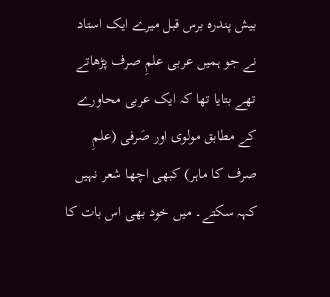بیش پندرہ برس قبل میرے ایک استاد نے جو ہمیں عربی علمِ صرف پڑھاتے تھے بتایا تھا کہ ایک عربی محاورے کے مطابق مولوی اور صَرفی (علمِ صرف کا ماہر) کبھی اچھا شعر نہیں کہہ سکتے۔ میں خود بھی اس بات کا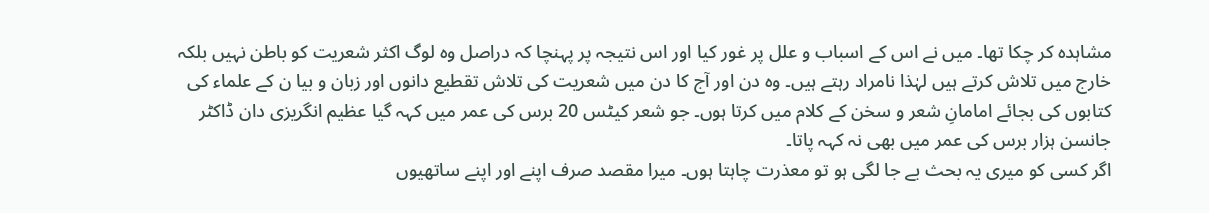مشاہدہ کر چکا تھا۔ میں نے اس کے اسباب و علل پر غور کیا اور اس نتیجہ پر پہنچا کہ دراصل وہ لوگ اکثر شعریت کو باطن نہیں بلکہ خارج میں تلاش کرتے ہیں لہٰذا نامراد رہتے ہیں۔ وہ دن اور آج کا دن میں شعریت کی تلاش تقطیع دانوں اور زبان و بیا ن کے علماء کی کتابوں کی بجائے امامانِ شعر و سخن کے کلام میں کرتا ہوں۔ جو شعر کیٹس 20 برس کی عمر میں کہہ گیا عظیم انگریزی دان ڈاکٹر جانسن ہزار برس کی عمر میں بھی نہ کہہ پاتا۔
اگر کسی کو میری یہ بحث بے جا لگی ہو تو معذرت چاہتا ہوں۔ میرا مقصد صرف اپنے اور اپنے ساتھیوں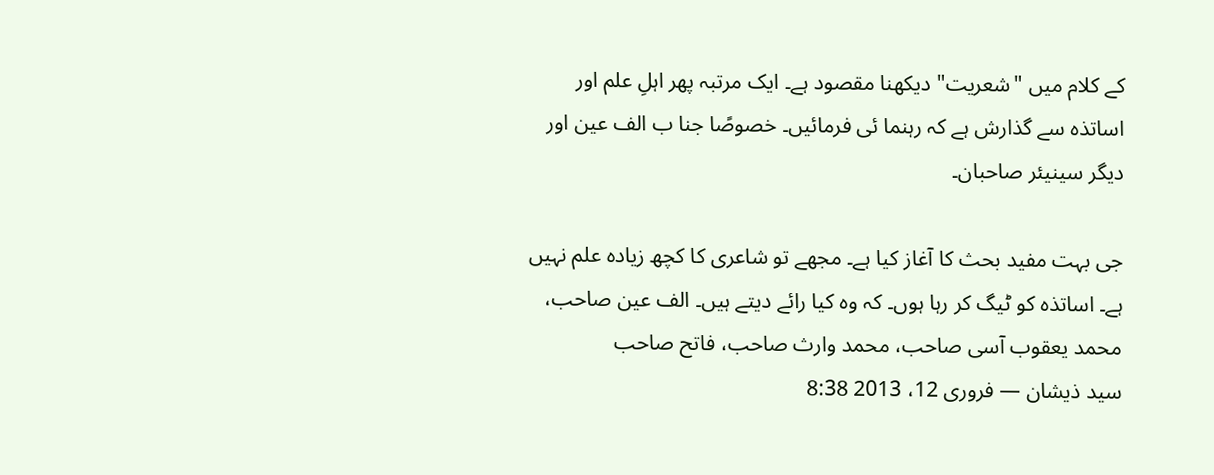کے کلام میں "شعریت" دیکھنا مقصود ہے۔ ایک مرتبہ پھر اہلِ علم اور اساتذہ سے گذارش ہے کہ رہنما ئی فرمائیں۔ خصوصًا جنا ب الف عین اور دیگر سینیئر صاحبان۔

جی بہت مفید بحث کا آغاز کیا ہے۔ مجھے تو شاعری کا کچھ زیادہ علم نہیں ہے۔ اساتذہ کو ٹیگ کر رہا ہوں۔ کہ وہ کیا رائے دیتے ہیں۔ الف عین صاحب، محمد یعقوب آسی صاحب، محمد وارث صاحب، فاتح صاحب
سید ذیشان — فروری 12، 2013 8:38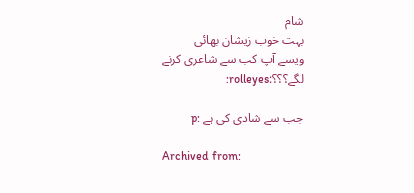شام
بہت خوب زیشان بھائی
ویسے آپ کب سے شاعری کرنے لگے؟؟؟:rolleyes:

جب سے شادی کی ہے :p

Archived from: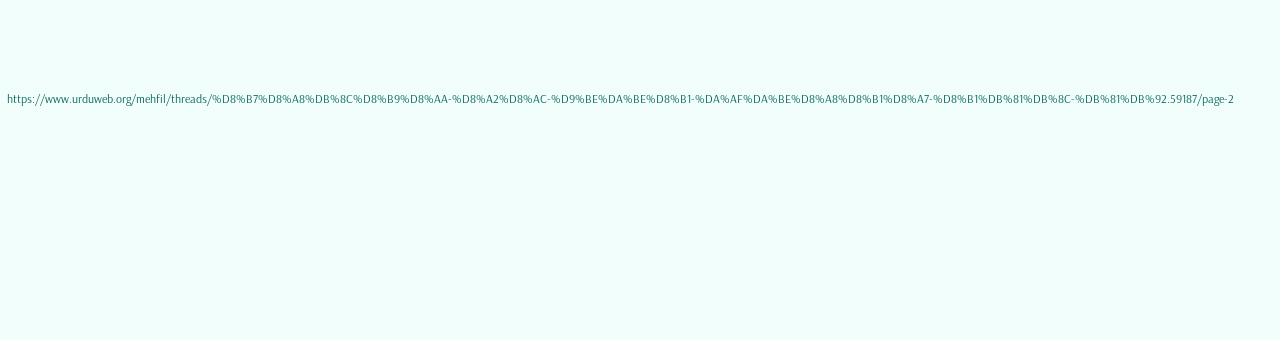https://www.urduweb.org/mehfil/threads/%D8%B7%D8%A8%DB%8C%D8%B9%D8%AA-%D8%A2%D8%AC-%D9%BE%DA%BE%D8%B1-%DA%AF%DA%BE%D8%A8%D8%B1%D8%A7-%D8%B1%DB%81%DB%8C-%DB%81%DB%92.59187/page-2